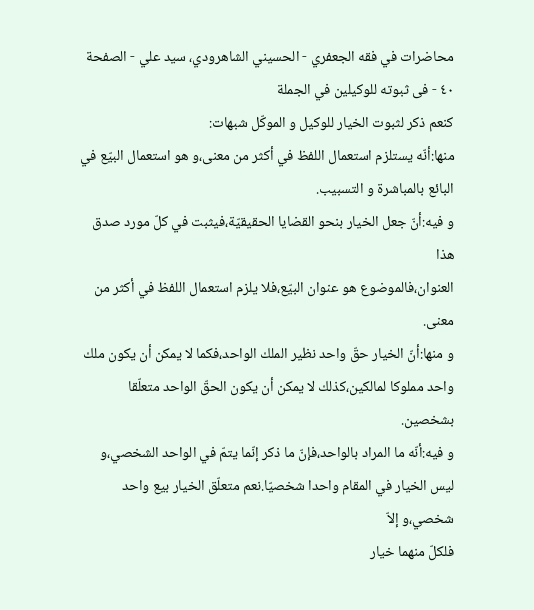محاضرات في فقه الجعفري - الحسيني الشاهرودي، سيد علي - الصفحة ٤٠ - فى ثبوته للوكيلين في الجملة
كنعم ذكر لثبوت الخيار للوكيل و الموكّل شبهات:
منها:أنّه يستلزم استعمال اللفظ في أكثر من معنى،و هو استعمال البيّع في البائع بالمباشرة و التسبيب.
و فيه:أنّ جعل الخيار بنحو القضايا الحقيقيّة،فيثبت في كلّ مورد صدق هذا
العنوان،فالموضوع هو عنوان البيّع،فلا يلزم استعمال اللفظ في أكثر من معنى.
و منها:أنّ الخيار حقّ واحد نظير الملك الواحد،فكما لا يمكن أن يكون ملك
واحد مملوكا لمالكين،كذلك لا يمكن أن يكون الحقّ الواحد متعلّقا بشخصين.
و فيه:أنّه ما المراد بالواحد،فإنّ ما ذكر إنّما يتمّ في الواحد الشخصي،و
ليس الخيار في المقام واحدا شخصيّا.نعم متعلّق الخيار بيع واحد شخصي،و إلاّ
فلكلّ منهما خيار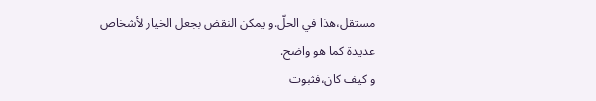مستقل،هذا في الحلّ.و يمكن النقض بجعل الخيار لأشخاص
عديدة كما هو واضح.
و كيف كان،فثبوت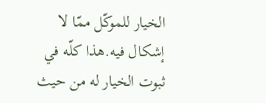الخيار للموكّل ممّا لا إشكال فيه.هذا كلّه في ثبوت الخيار له من حيث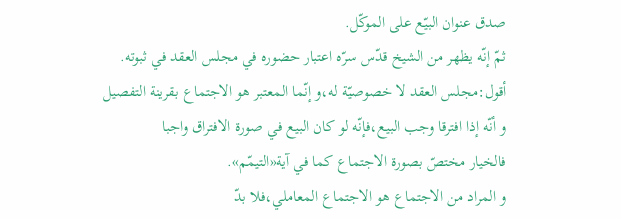صدق عنوان البيّع على الموكّل.
ثمّ إنّه يظهر من الشيخ قدّس سرّه اعتبار حضوره في مجلس العقد في ثبوته.
أقول:مجلس العقد لا خصوصيّة له،و إنّما المعتبر هو الاجتماع بقرينة التفصيل
و أنّه إذا افترقا وجب البيع،فإنّه لو كان البيع في صورة الافتراق واجبا
فالخيار مختصّ بصورة الاجتماع كما في آية«التيمّم».
و المراد من الاجتماع هو الاجتماع المعاملي،فلا بدّ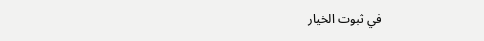في ثبوت الخيار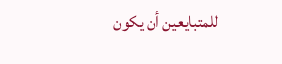للمتبايعين أن يكون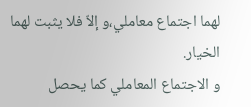لهما اجتماع معاملي،و إلاّ فلا يثبت لهما الخيار.
و الاجتماع المعاملي كما يحصل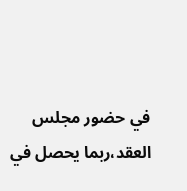في حضور مجلس العقد،ربما يحصل في